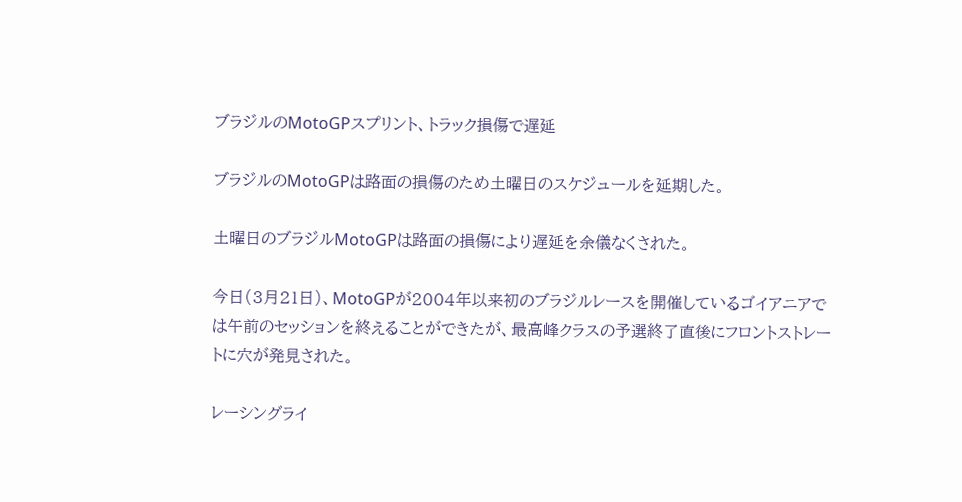ブラジルのMotoGPスプリント、トラック損傷で遅延

ブラジルのMotoGPは路面の損傷のため土曜日のスケジュールを延期した。

土曜日のブラジルMotoGPは路面の損傷により遅延を余儀なくされた。

今日(3月21日)、MotoGPが2004年以来初のブラジルレースを開催しているゴイアニアでは午前のセッションを終えることができたが、最高峰クラスの予選終了直後にフロントストレートに穴が発見された。

レーシングライ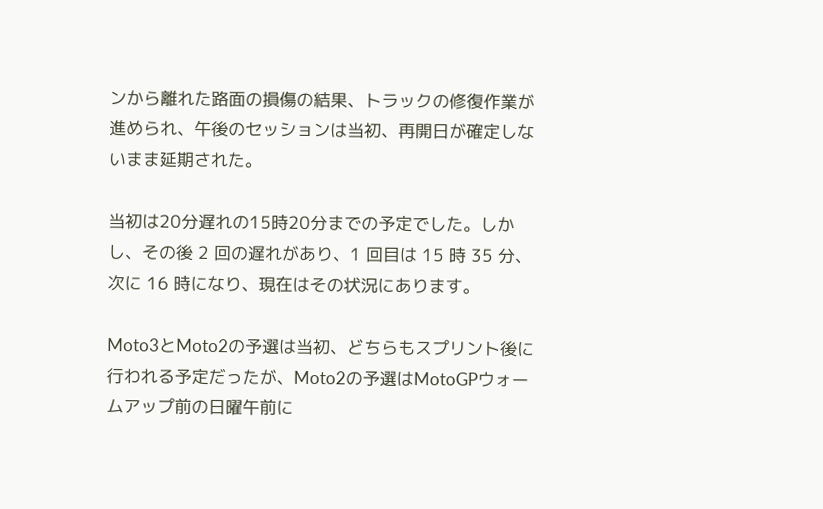ンから離れた路面の損傷の結果、トラックの修復作業が進められ、午後のセッションは当初、再開日が確定しないまま延期された。

当初は20分遅れの15時20分までの予定でした。しかし、その後 2 回の遅れがあり、1 回目は 15 時 35 分、次に 16 時になり、現在はその状況にあります。

Moto3とMoto2の予選は当初、どちらもスプリント後に行われる予定だったが、Moto2の予選はMotoGPウォームアップ前の日曜午前に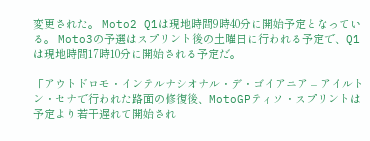変更された。 Moto2 Q1は現地時間9時40分に開始予定となっている。 Moto3の予選はスプリント後の土曜日に行われる予定で、Q1は現地時間17時10分に開始される予定だ。

「アウトドロモ・インテルナシオナル・デ・ゴイアニア – アイルトン・セナで行われた路面の修復後、MotoGPティソ・スプリントは予定より若干遅れて開始され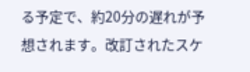る予定で、約20分の遅れが予想されます。改訂されたスケ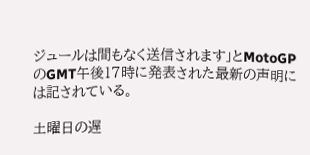ジュールは間もなく送信されます」とMotoGPのGMT午後17時に発表された最新の声明には記されている。

土曜日の遅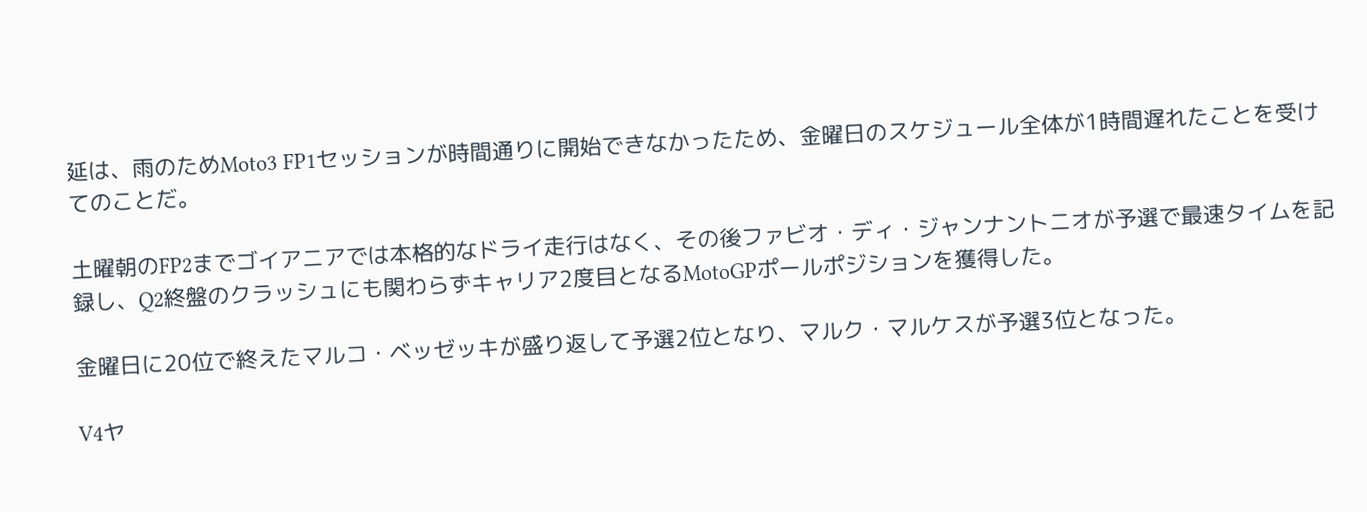延は、雨のためMoto3 FP1セッションが時間通りに開始できなかったため、金曜日のスケジュール全体が1時間遅れたことを受けてのことだ。

土曜朝のFP2までゴイアニアでは本格的なドライ走行はなく、その後ファビオ・ディ・ジャンナントニオが予選で最速タイムを記録し、Q2終盤のクラッシュにも関わらずキャリア2度目となるMotoGPポールポジションを獲得した。

金曜日に20位で終えたマルコ・ベッゼッキが盛り返して予選2位となり、マルク・マルケスが予選3位となった。

V4ヤ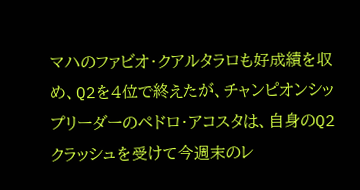マハのファビオ・クアルタラロも好成績を収め、Q2を4位で終えたが、チャンピオンシップリーダーのペドロ・アコスタは、自身のQ2クラッシュを受けて今週末のレ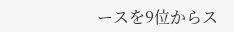ースを9位からス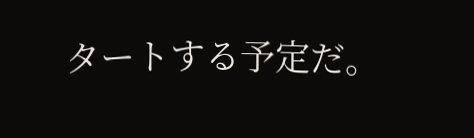タートする予定だ。